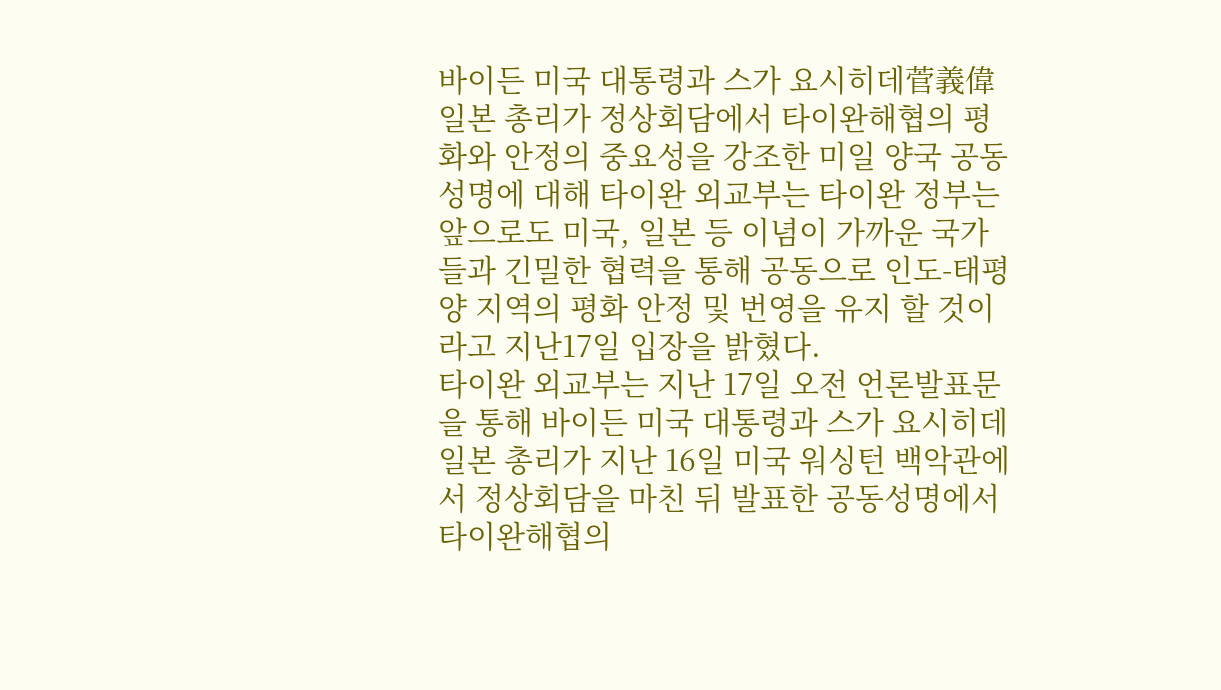바이든 미국 대통령과 스가 요시히데菅義偉 일본 총리가 정상회담에서 타이완해협의 평화와 안정의 중요성을 강조한 미일 양국 공동성명에 대해 타이완 외교부는 타이완 정부는 앞으로도 미국, 일본 등 이념이 가까운 국가들과 긴밀한 협력을 통해 공동으로 인도-태평양 지역의 평화 안정 및 번영을 유지 할 것이라고 지난17일 입장을 밝혔다.
타이완 외교부는 지난 17일 오전 언론발표문을 통해 바이든 미국 대통령과 스가 요시히데 일본 총리가 지난 16일 미국 워싱턴 백악관에서 정상회담을 마친 뒤 발표한 공동성명에서 타이완해협의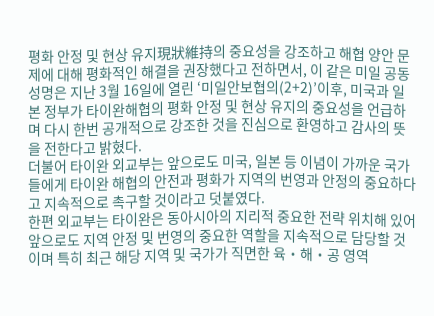평화 안정 및 현상 유지現狀維持의 중요성을 강조하고 해협 양안 문제에 대해 평화적인 해결을 권장했다고 전하면서, 이 같은 미일 공동성명은 지난 3월 16일에 열린 ‘미일안보협의(2+2)’이후, 미국과 일본 정부가 타이완해협의 평화 안정 및 현상 유지의 중요성을 언급하며 다시 한번 공개적으로 강조한 것을 진심으로 환영하고 감사의 뜻을 전한다고 밝혔다.
더불어 타이완 외교부는 앞으로도 미국, 일본 등 이념이 가까운 국가들에게 타이완 해협의 안전과 평화가 지역의 번영과 안정의 중요하다고 지속적으로 촉구할 것이라고 덧붙였다.
한편 외교부는 타이완은 동아시아의 지리적 중요한 전략 위치해 있어 앞으로도 지역 안정 및 번영의 중요한 역할을 지속적으로 담당할 것이며 특히 최근 해당 지역 및 국가가 직면한 육‧해‧공 영역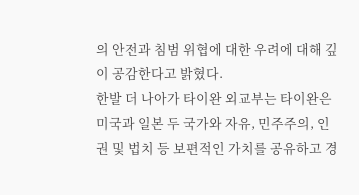의 안전과 침범 위협에 대한 우려에 대해 깊이 공감한다고 밝혔다.
한발 더 나아가 타이완 외교부는 타이완은 미국과 일본 두 국가와 자유, 민주주의, 인권 및 법치 등 보편적인 가치를 공유하고 경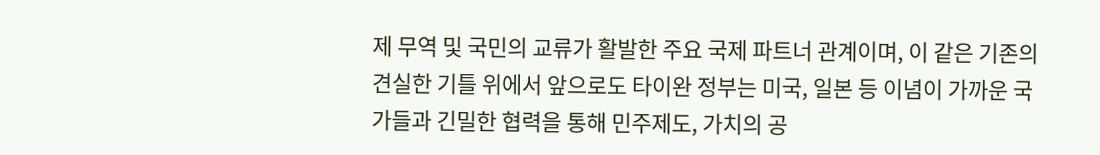제 무역 및 국민의 교류가 활발한 주요 국제 파트너 관계이며, 이 같은 기존의 견실한 기틀 위에서 앞으로도 타이완 정부는 미국, 일본 등 이념이 가까운 국가들과 긴밀한 협력을 통해 민주제도, 가치의 공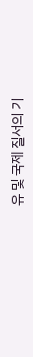유 및 국제 질서의 기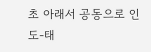초 아래서 공동으로 인도-태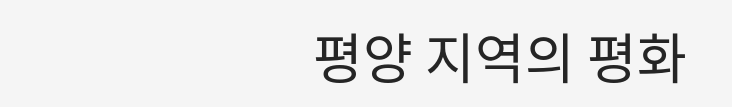평양 지역의 평화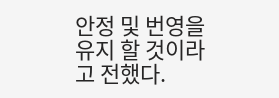안정 및 번영을 유지 할 것이라고 전했다.